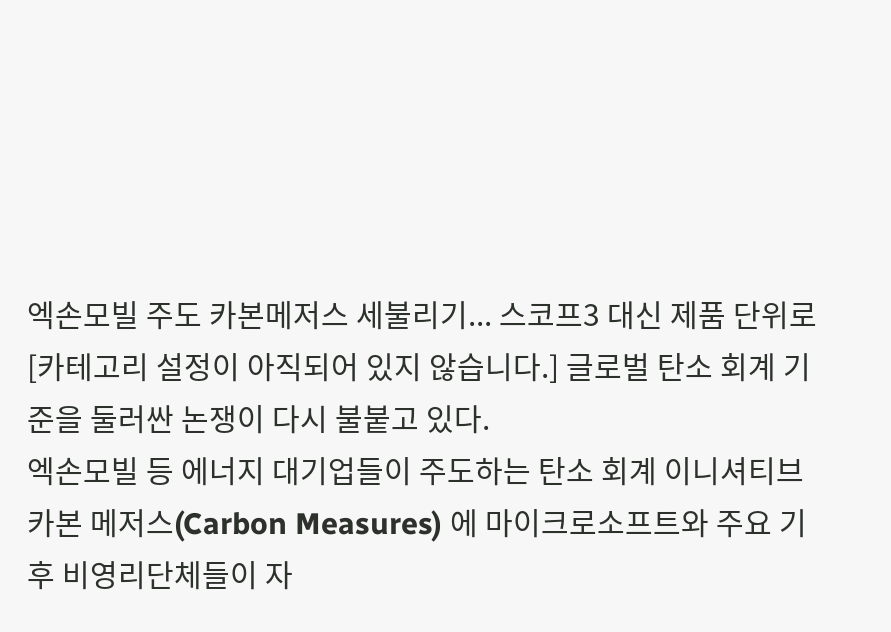엑손모빌 주도 카본메저스 세불리기... 스코프3 대신 제품 단위로 [카테고리 설정이 아직되어 있지 않습니다.] 글로벌 탄소 회계 기준을 둘러싼 논쟁이 다시 불붙고 있다.
엑손모빌 등 에너지 대기업들이 주도하는 탄소 회계 이니셔티브 카본 메저스(Carbon Measures) 에 마이크로소프트와 주요 기후 비영리단체들이 자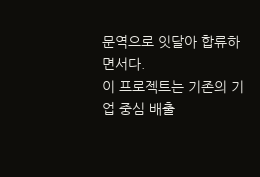문역으로 잇달아 합류하면서다.
이 프로젝트는 기존의 기업 중심 배출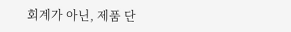회계가 아닌, 제품 단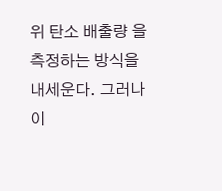위 탄소 배출량 을 측정하는 방식을 내세운다. 그러나 이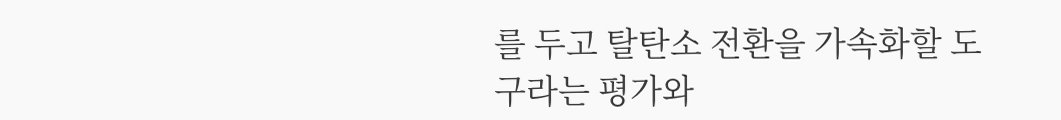를 두고 탈탄소 전환을 가속화할 도구라는 평가와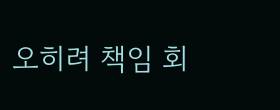오히려 책임 회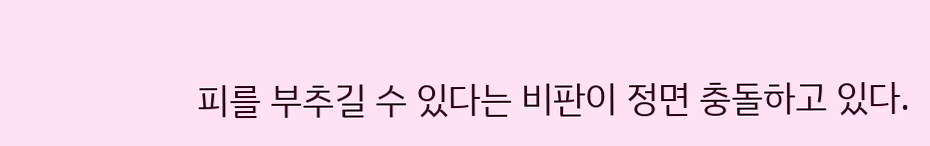피를 부추길 수 있다는 비판이 정면 충돌하고 있다.